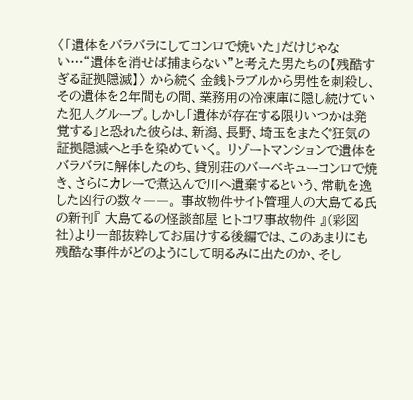〈「遺体をバラバラにしてコンロで焼いた」だけじゃない…“遺体を消せば捕まらない”と考えた男たちの【残酷すぎる証拠隠滅】〉 から続く 金銭トラブルから男性を刺殺し、その遺体を2年間もの間、業務用の冷凍庫に隠し続けていた犯人グループ。しかし「遺体が存在する限りいつかは発覚する」と恐れた彼らは、新潟、長野、埼玉をまたぐ狂気の証拠隠滅へと手を染めていく。 リゾートマンションで遺体をバラバラに解体したのち、貸別荘のバーベキューコンロで焼き、さらにカレーで煮込んで川へ遺棄するという、常軌を逸した凶行の数々――。 事故物件サイト管理人の大島てる氏の新刊『 大島てるの怪談部屋 ヒトコワ事故物件 』(彩図社)より一部抜粋してお届けする後編では、このあまりにも残酷な事件がどのようにして明るみに出たのか、そし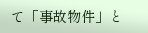て「事故物件」と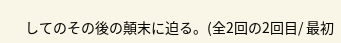してのその後の顛末に迫る。(全2回の2回目/ 最初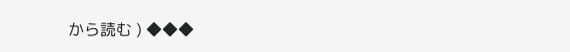から読む ) ◆◆◆